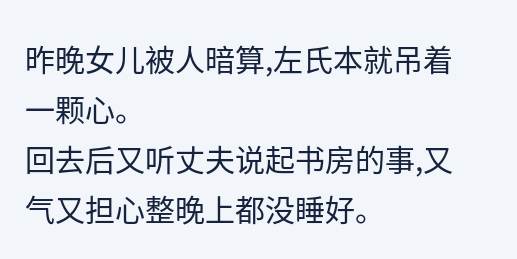昨晚女儿被人暗算,左氏本就吊着一颗心。
回去后又听丈夫说起书房的事,又气又担心整晚上都没睡好。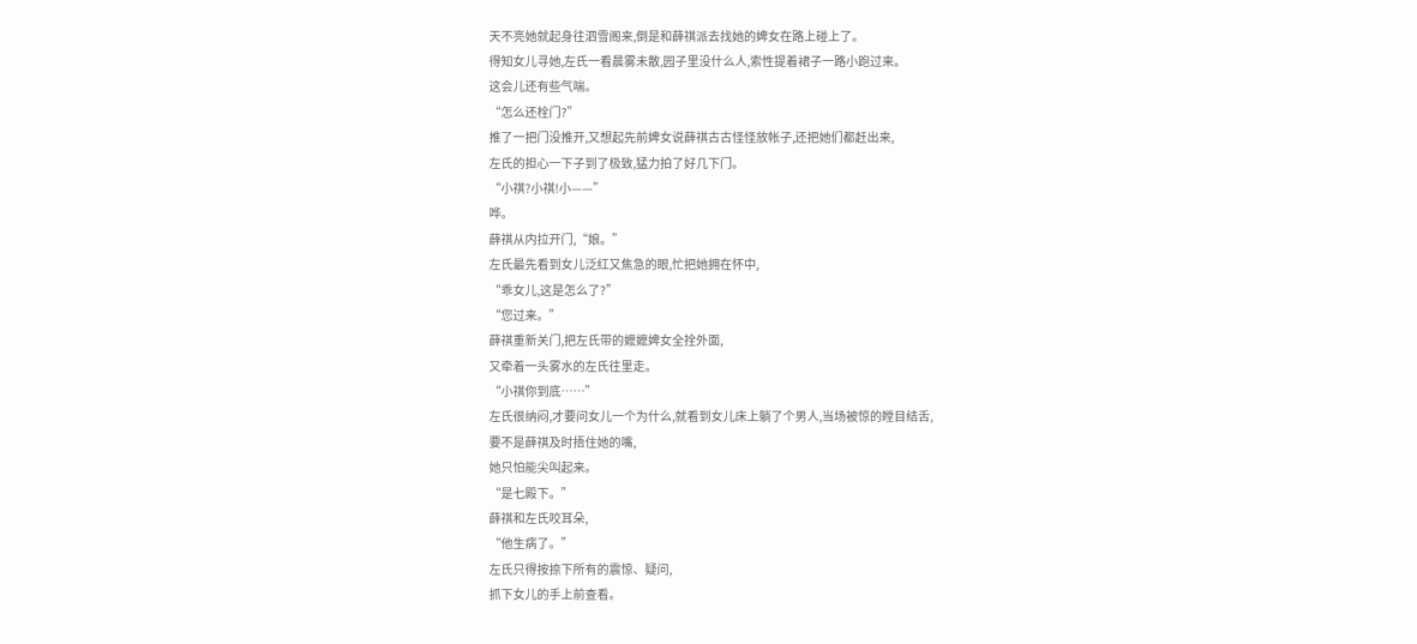天不亮她就起身往泗雪阁来,倒是和薛祺派去找她的婢女在路上碰上了。
得知女儿寻她,左氏一看晨雾未散,园子里没什么人,索性提着裙子一路小跑过来。
这会儿还有些气喘。
“怎么还栓门?”
推了一把门没推开,又想起先前婢女说薛祺古古怪怪放帐子,还把她们都赶出来,
左氏的担心一下子到了极致,猛力拍了好几下门。
“小祺?小祺!小——”
哗。
薛祺从内拉开门,“娘。”
左氏最先看到女儿泛红又焦急的眼,忙把她拥在怀中,
“乖女儿,这是怎么了?”
“您过来。”
薛祺重新关门,把左氏带的嬷嬷婢女全拴外面,
又牵着一头雾水的左氏往里走。
“小祺你到底……”
左氏很纳闷,才要问女儿一个为什么,就看到女儿床上躺了个男人,当场被惊的瞠目结舌,
要不是薛祺及时捂住她的嘴,
她只怕能尖叫起来。
“是七殿下。”
薛祺和左氏咬耳朵,
“他生病了。”
左氏只得按捺下所有的震惊、疑问,
抓下女儿的手上前查看。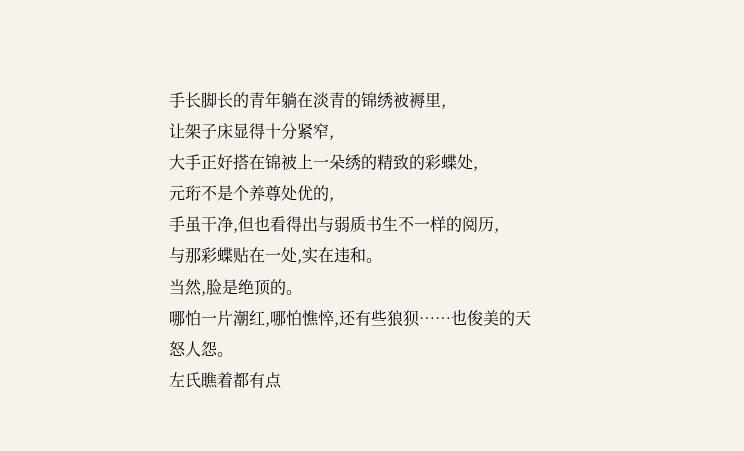手长脚长的青年躺在淡青的锦绣被褥里,
让架子床显得十分紧窄,
大手正好搭在锦被上一朵绣的精致的彩蝶处,
元珩不是个养尊处优的,
手虽干净,但也看得出与弱质书生不一样的阅历,
与那彩蝶贴在一处,实在违和。
当然,脸是绝顶的。
哪怕一片潮红,哪怕憔悴,还有些狼狈……也俊美的天怒人怨。
左氏瞧着都有点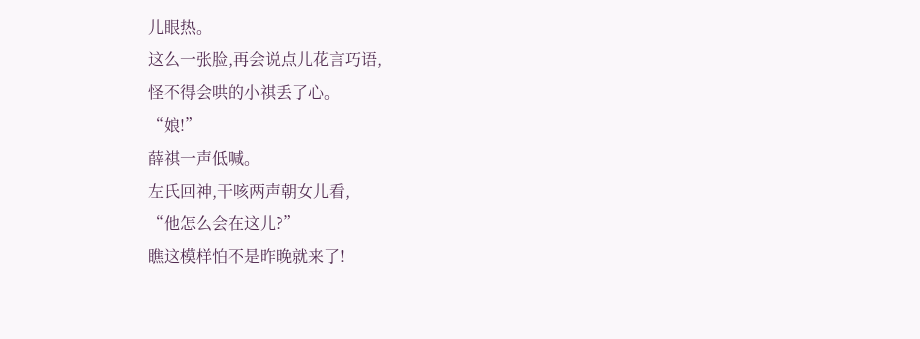儿眼热。
这么一张脸,再会说点儿花言巧语,
怪不得会哄的小祺丢了心。
“娘!”
薛祺一声低喊。
左氏回神,干咳两声朝女儿看,
“他怎么会在这儿?”
瞧这模样怕不是昨晚就来了!